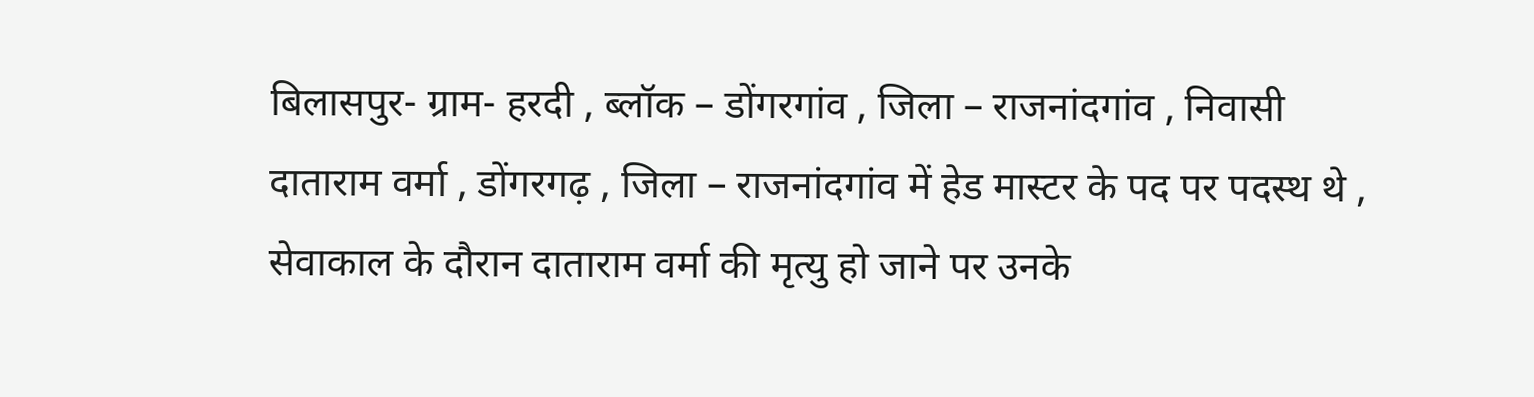बिलासपुर- ग्राम- हरदी , ब्लॉक – डोंगरगांव , जिला – राजनांदगांव , निवासी दाताराम वर्मा , डोंगरगढ़ , जिला – राजनांदगांव में हेड मास्टर के पद पर पदस्थ थे , सेवाकाल के दौरान दाताराम वर्मा की मृत्यु हो जाने पर उनके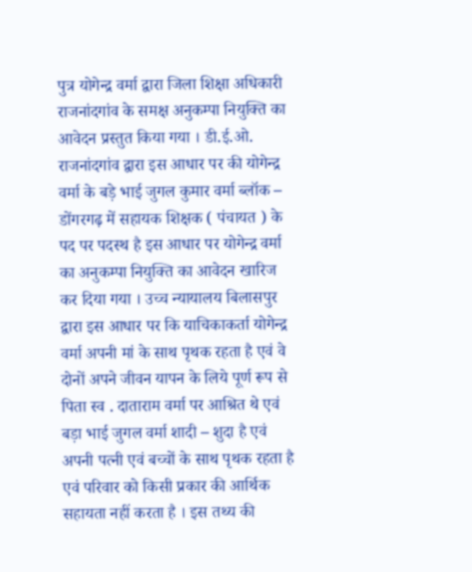पुत्र योगेन्द्र वर्मा द्वारा जिला शिक्षा अधिकारी राजनांदगांव के समक्ष अनुकम्पा नियुक्ति का आवेदन प्रस्तुत किया गया । डी.ई.ओ. राजनांदगांव द्वारा इस आधार पर की योगेन्द्र वर्मा के बड़े भाई जुगल कुमार वर्मा ब्लॉक – डोंगरगढ़ में सहायक शिक्षक ( पंचायत ) के पद पर पदस्थ है इस आधार पर योगेन्द्र वर्मा का अनुकम्पा नियुक्ति का आवेदन खारिज कर दिया गया । उच्च न्यायालय बिलासपुर द्वारा इस आधार पर कि याचिकाकर्ता योगेन्द्र वर्मा अपनी मां के साथ पृथक रहता है एवं वे दोनों अपने जीवन यापन के लिये पूर्ण रूप से पिता स्व . दाताराम वर्मा पर आश्रित थे एवं बड़ा भाई जुगल वर्मा शादी – शुदा है एवं अपनी पत्नी एवं बच्चों के साथ पृथक रहता है एवं परिवार को किसी प्रकार की आर्थिक सहायता नहीं करता है । इस तथ्य की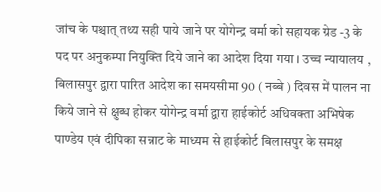जांच के पश्चात् तथ्य सही पाये जाने पर योगेन्द्र वर्मा को सहायक ग्रेड -3 के पद पर अनुकम्पा नियुक्ति दिये जाने का आदेश दिया गया । उच्च न्यायालय , बिलासपुर द्वारा पारित आदेश का समयसीमा 90 ( नब्बे ) दिवस में पालन ना किये जाने से क्षुब्ध होकर योगेन्द्र वर्मा द्वारा हाईकोर्ट अधिवक्ता अभिषेक पाण्डेय एवं दीपिका सन्नाट के माध्यम से हाईकोर्ट बिलासपुर के समक्ष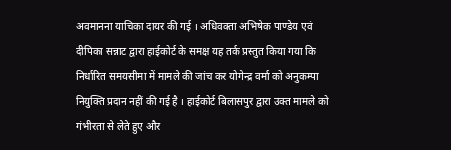अवमानना याचिका दायर की गई । अधिवक्ता अभिषेक पाण्डेय एवं दीपिका सन्नाट द्वारा हाईकोर्ट के समक्ष यह तर्क प्रस्तुत किया गया कि निर्धारित समयसीमा में मामले की जांच कर योगेन्द्र वर्मा को अनुकम्पा नियुक्ति प्रदान नहीं की गई है । हाईकोर्ट बिलासपुर द्वारा उक्त मामले को गंभीरता से लेते हुए और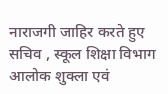नाराजगी जाहिर करते हुए सचिव , स्कूल शिक्षा विभाग आलोक शुक्ला एवं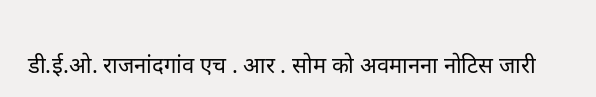डी.ई.ओ. राजनांदगांव एच . आर . सोम को अवमानना नोटिस जारी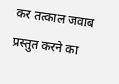कर तत्काल जवाब प्रस्तुत करने का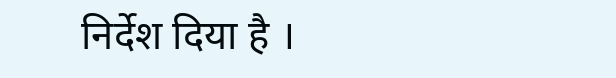निर्देश दिया है ।